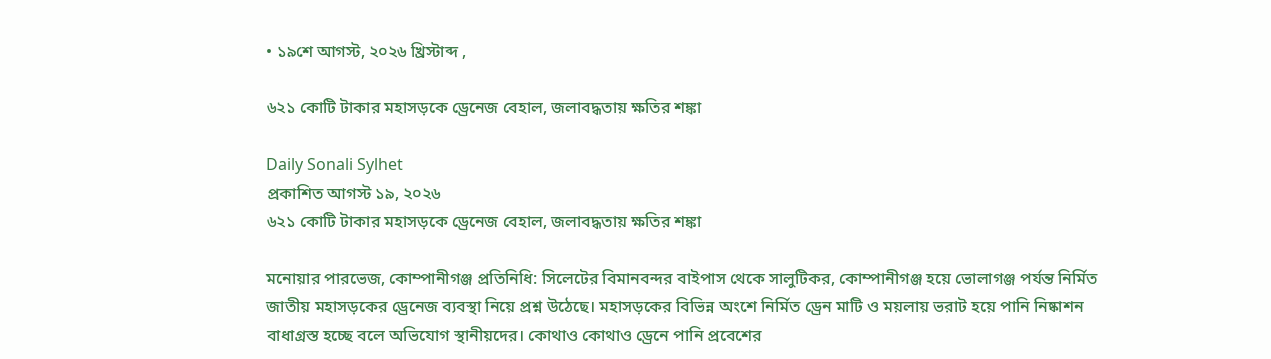• ১৯শে আগস্ট, ২০২৬ খ্রিস্টাব্দ ,

৬২১ কোটি টাকার মহাসড়কে ড্রেনেজ বেহাল, জলাবদ্ধতায় ক্ষতির শঙ্কা

Daily Sonali Sylhet
প্রকাশিত আগস্ট ১৯, ২০২৬
৬২১ কোটি টাকার মহাসড়কে ড্রেনেজ বেহাল, জলাবদ্ধতায় ক্ষতির শঙ্কা

মনোয়ার পারভেজ, কোম্পানীগঞ্জ প্রতিনিধি: সিলেটের বিমানবন্দর বাইপাস থেকে সালুটিকর, কোম্পানীগঞ্জ হয়ে ভোলাগঞ্জ পর্যন্ত নির্মিত জাতীয় মহাসড়কের ড্রেনেজ ব্যবস্থা নিয়ে প্রশ্ন উঠেছে। মহাসড়কের বিভিন্ন অংশে নির্মিত ড্রেন মাটি ও ময়লায় ভরাট হয়ে পানি নিষ্কাশন বাধাগ্রস্ত হচ্ছে বলে অভিযোগ স্থানীয়দের। কোথাও কোথাও ড্রেনে পানি প্রবেশের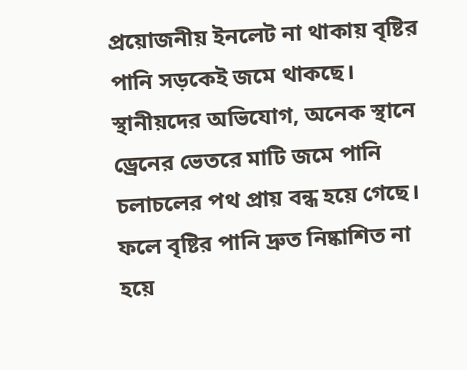প্রয়োজনীয় ইনলেট না থাকায় বৃষ্টির পানি সড়কেই জমে থাকছে। স্থানীয়দের অভিযোগ, অনেক স্থানে ড্রেনের ভেতরে মাটি জমে পানি চলাচলের পথ প্রায় বন্ধ হয়ে গেছে। ফলে বৃষ্টির পানি দ্রুত নিষ্কাশিত না হয়ে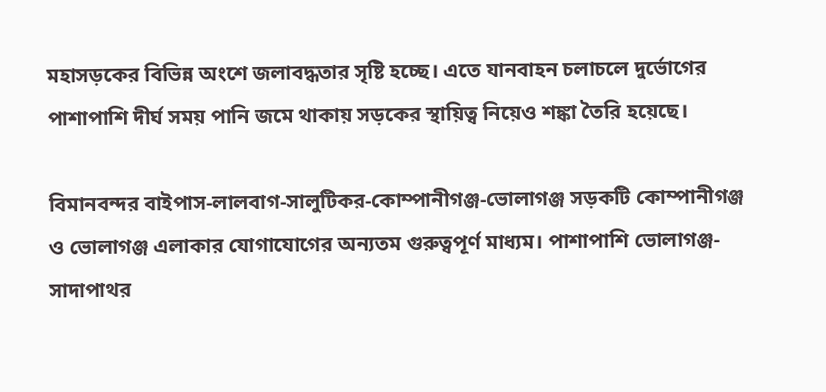মহাসড়কের বিভিন্ন অংশে জলাবদ্ধতার সৃষ্টি হচ্ছে। এতে যানবাহন চলাচলে দুর্ভোগের পাশাপাশি দীর্ঘ সময় পানি জমে থাকায় সড়কের স্থায়িত্ব নিয়েও শঙ্কা তৈরি হয়েছে।

বিমানবন্দর বাইপাস-লালবাগ-সালুটিকর-কোম্পানীগঞ্জ-ভোলাগঞ্জ সড়কটি কোম্পানীগঞ্জ ও ভোলাগঞ্জ এলাকার যোগাযোগের অন্যতম গুরুত্বপূর্ণ মাধ্যম। পাশাপাশি ভোলাগঞ্জ-সাদাপাথর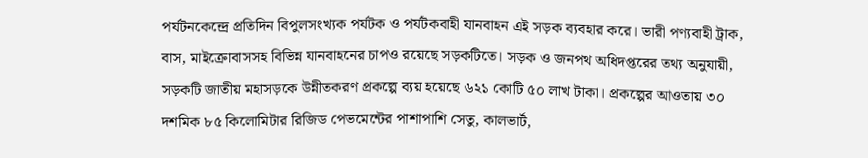পর্যটনকেন্দ্রে প্রতিদিন বিপুলসংখ্যক পর্যটক ও পর্যটকবাহী যানবাহন এই সড়ক ব্যবহার করে। ভারী পণ্যবাহী ট্রাক, বাস, মাইক্রোবাসসহ বিভিন্ন যানবাহনের চাপও রয়েছে সড়কটিতে। সড়ক ও জনপথ অধিদপ্তরের তথ্য অনুযায়ী, সড়কটি জাতীয় মহাসড়কে উন্নীতকরণ প্রকল্পে ব্যয় হয়েছে ৬২১ কোটি ৫০ লাখ টাকা। প্রকল্পের আওতায় ৩০ দশমিক ৮৫ কিলোমিটার রিজিড পেভমেন্টের পাশাপাশি সেতু, কালভার্ট,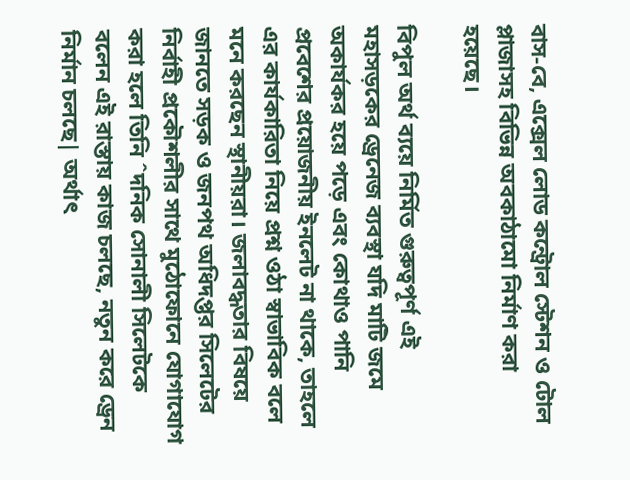বাস-বে, এক্সেল লোড কন্ট্রোল স্টেশন ও টোল প্লাজাসহ বিভিন্ন অবকাঠামো নির্মাণ করা হয়েছে।

বিপুল অর্থ ব্যয়ে নির্মিত গুরুত্বপূর্ণ এই মহাসড়কের ড্রেনেজ ব্যবস্থা যদি মাটি জমে অকার্যকর হয়ে পড়ে এবং কোথাও পানি প্রবেশের প্রয়োজনীয় ইনলেট না থাকে, তাহলে এর কার্যকারিতা নিয়ে প্রশ্ন ওঠা স্বাভাবিক বলে মনে করছেন স্থানীয়রা। জলাবদ্ধতার বিষয়ে জানতে সড়ক ও জনপথ অধিদপ্তর সিলেটের নির্বাহী প্রকৌশলীর সাথে মুঠোফোনে যোগাযোগ করা হলে তিনি ˆদনিক সোনালী সিলেটকে বলেন এই রাস্তায় কাজ চলছে, নতুন করে ড্রেন নির্মান চলছে| অর্থাৎ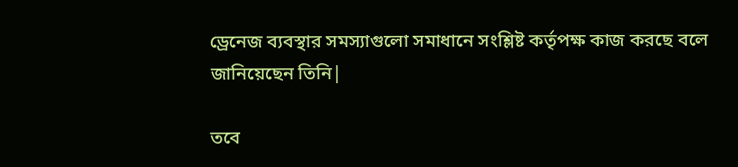ড্রেনেজ ব্যবস্থার সমস্যাগুলো সমাধানে সংশ্লিষ্ট কর্তৃপক্ষ কাজ করছে বলে জানিয়েছেন তিনি|

তবে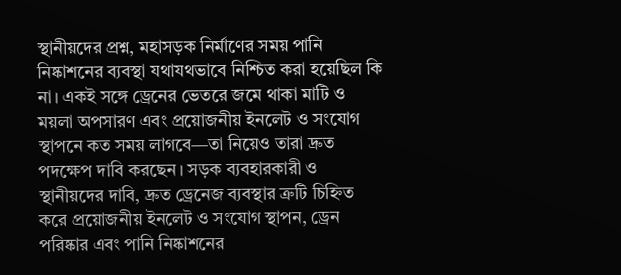স্থানীয়দের প্রশ্ন, মহাসড়ক নির্মাণের সময় পানি নিষ্কাশনের ব্যবস্থা যথাযথভাবে নিশ্চিত করা হয়েছিল কি না। একই সঙ্গে ড্রেনের ভেতরে জমে থাকা মাটি ও ময়লা অপসারণ এবং প্রয়োজনীয় ইনলেট ও সংযোগ স্থাপনে কত সময় লাগবে—তা নিয়েও তারা দ্রুত পদক্ষেপ দাবি করছেন। সড়ক ব্যবহারকারী ও স্থানীয়দের দাবি, দ্রুত ড্রেনেজ ব্যবস্থার ত্রুটি চিহ্নিত করে প্রয়োজনীয় ইনলেট ও সংযোগ স্থাপন, ড্রেন পরিষ্কার এবং পানি নিষ্কাশনের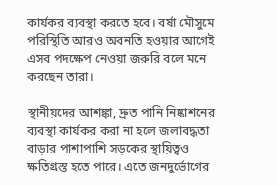কার্যকর ব্যবস্থা করতে হবে। বর্ষা মৌসুমে পরিস্থিতি আরও অবনতি হওয়ার আগেই এসব পদক্ষেপ নেওয়া জরুরি বলে মনে করছেন তারা।

স্থানীয়দের আশঙ্কা, দ্রুত পানি নিষ্কাশনের ব্যবস্থা কার্যকর করা না হলে জলাবদ্ধতা বাড়ার পাশাপাশি সড়কের স্থায়িত্বও ক্ষতিগ্রস্ত হতে পারে। এতে জনদুর্ভোগের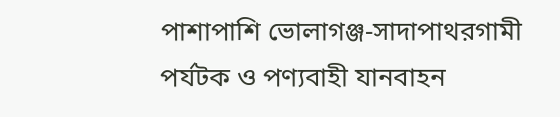পাশাপাশি ভোলাগঞ্জ-সাদাপাথরগামী পর্যটক ও পণ্যবাহী যানবাহন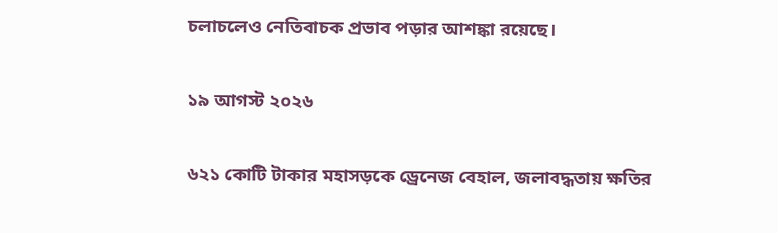চলাচলেও নেতিবাচক প্রভাব পড়ার আশঙ্কা রয়েছে।

১৯ আগস্ট ২০২৬

৬২১ কোটি টাকার মহাসড়কে ড্রেনেজ বেহাল, জলাবদ্ধতায় ক্ষতির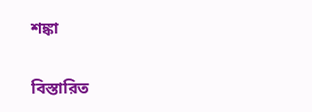শঙ্কা

বিস্তারিত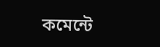কমেন্টে